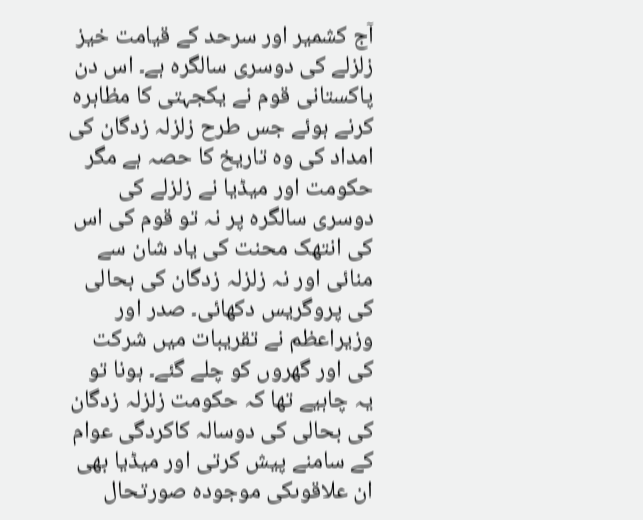آج کشمیر اور سرحد کے قیامت خیز زلزلے کی دوسری سالگرہ ہے۔ اس دن پاکستانی قوم نے یکجہتی کا مظاہرہ کرنے ہوئے جس طرح زلزلہ زدگان کی امداد کی وہ تاریخ کا حصہ ہے مگر حکومت اور میڈیا نے زلزلے کی دوسری سالگرہ پر نہ تو قوم کی اس کی انتھک محنت کی یاد شان سے منائی اور نہ زلزلہ زدگان کی بحالی کی پروگریس دکھائی۔ صدر اور وزیراعظم نے تقریبات میں شرکت کی اور گھروں کو چلے گئے۔ ہونا تو یہ چاہیے تھا کہ حکومت زلزلہ زدگان کی بحالی کی دوسالہ کاکردگی عوام کے سامنے پیش کرتی اور میڈیا بھی ان علاقوںکی موجودہ صورتحال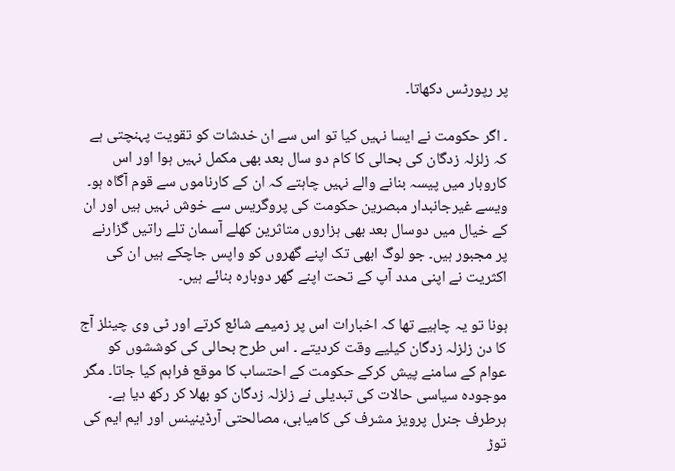پر رپورٹس دکھاتا۔

۔ اگر حکومت نے ایسا نہیں کیا تو اس سے ان خدشات کو تقویت پہنچتی ہے کہ زلزلہ زدگان کی بحالی کا کام دو سال بعد بھی مکمل نہیں ہوا اور اس کاروبار میں پیسہ بنانے والے نہیں چاہتے کہ ان کے کارناموں سے قوم آگاہ ہو۔ ویسے غیرجانبدار مبصرین حکومت کی پروگریس سے خوش نہیں ہیں اور ان کے خیال میں دوسال بعد بھی ہزاروں متاثرین کھلے آسمان تلے راتیں گزارنے پر مجبور ہیں۔ جو لوگ ابھی تک اپنے گھروں کو واپس جاچکے ہیں ان کی اکثریت نے اپنی مدد آپ کے تحت اپنے گھر دوبارہ بنائے ہیں۔

ہونا تو یہ چاہیے تھا کہ اخبارات اس پر زمیمے شائع کرتے اور ٹی وی چینلز آج کا دن زلزلہ زدگان کیلیے وقت کردیتے ۔ اس طرح بحالی کی کوششوں کو عوام کے سامنے پیش کرکے حکومت کے احتساب کا موقع فراہم کیا جاتا۔ مگر موجودہ سیاسی حالات کی تبدیلی نے زلزلہ زدگان کو بھلا کر رکھ دیا ہے۔ ہرطرف جنرل پرویز مشرف کی کامیابی، مصالحتی آرڈینینس اور ایم ایم کی توڑ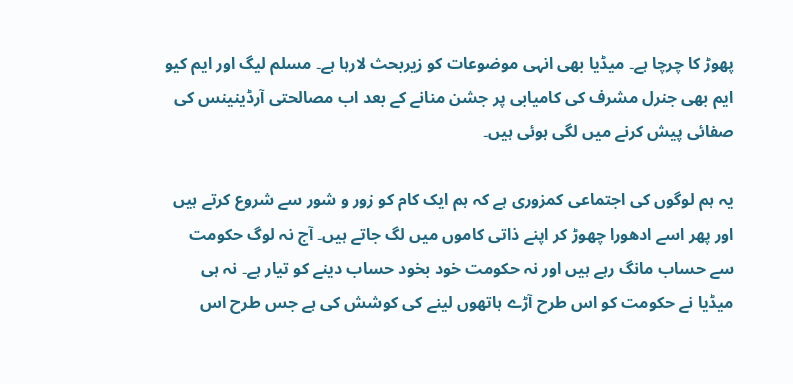پھوڑ کا چرچا ہے۔ میڈیا بھی انہی موضوعات کو زیربحث لارہا ہے۔ مسلم لیگ اور ایم کیو ایم بھی جنرل مشرف کی کامیابی پر جشن منانے کے بعد اب مصالحتی آرڈینینس کی صفائی پیش کرنے میں لگی ہوئی ہیں۔

یہ ہم لوگوں کی اجتماعی کمزوری ہے کہ ہم ایک کام کو زور و شور سے شروع کرتے ہیں اور پھر اسے ادھورا چھوڑ کر اپنے ذاتی کاموں میں لگ جاتے ہیں۔ آج نہ لوگ حکومت سے حساب مانگ رہے ہیں اور نہ حکومت خود بخود حساب دینے کو تیار ہے۔ نہ ہی میڈیا نے حکومت کو اس طرح آڑے ہاتھوں لینے کی کوشش کی ہے جس طرح اس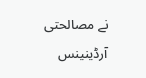نے مصالحتی آرڈینینس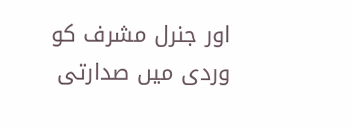اور جنرل مشرف کو وردی میں صدارتی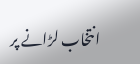انتخاب لڑانے پر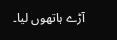آڑے ہاتھوں لیا۔